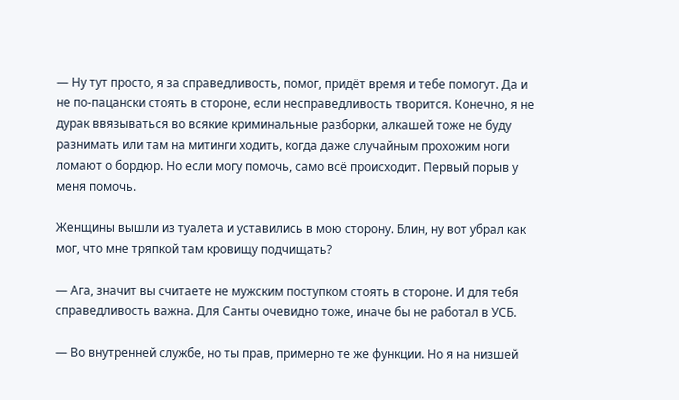— Ну тут просто, я за справедливость, помог, придёт время и тебе помогут. Да и не по-пацански стоять в стороне, если несправедливость творится. Конечно, я не дурак ввязываться во всякие криминальные разборки, алкашей тоже не буду разнимать или там на митинги ходить, когда даже случайным прохожим ноги ломают о бордюр. Но если могу помочь, само всё происходит. Первый порыв у меня помочь.

Женщины вышли из туалета и уставились в мою сторону. Блин, ну вот убрал как мог, что мне тряпкой там кровищу подчищать?

— Ага, значит вы считаете не мужским поступком стоять в стороне. И для тебя справедливость важна. Для Санты очевидно тоже, иначе бы не работал в УСБ.

— Во внутренней службе, но ты прав, примерно те же функции. Но я на низшей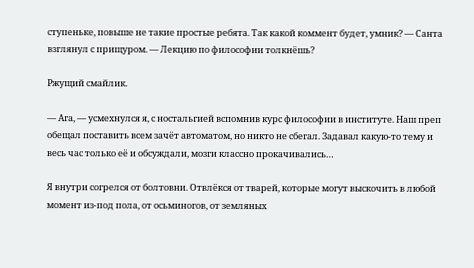ступеньке, повыше не такие простые ребята. Так какой коммент будет, умник? — Санта взглянул с прищуром. — Лекцию по философии толкнёшь?

Ржущий смайлик.

— Ага, — усмехнулся я, с ностальгией вспомнив курс философии в институте. Наш преп обещал поставить всем зачёт автоматом, но никто не сбегал. Задавал какую-то тему и весь час только её и обсуждали, мозги классно прокачивались…

Я внутри согрелся от болтовни. Отвлёкся от тварей, которые могут выскочить в любой момент из-под пола, от осьминогов, от земляных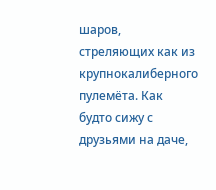шаров, стреляющих как из крупнокалиберного пулемёта. Как будто сижу с друзьями на даче,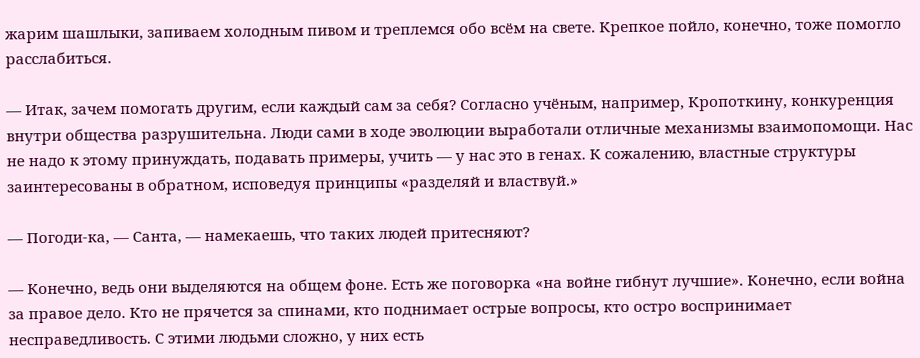жарим шашлыки, запиваем холодным пивом и треплемся обо всём на свете. Крепкое пойло, конечно, тоже помогло расслабиться.

— Итак, зачем помогать другим, если каждый сам за себя? Согласно учёным, например, Кропоткину, конкуренция внутри общества разрушительна. Люди сами в ходе эволюции выработали отличные механизмы взаимопомощи. Нас не надо к этому принуждать, подавать примеры, учить — у нас это в генах. К сожалению, властные структуры заинтересованы в обратном, исповедуя принципы «разделяй и властвуй.»

— Погоди-ка, — Санта, — намекаешь, что таких людей притесняют?

— Конечно, ведь они выделяются на общем фоне. Есть же поговорка «на войне гибнут лучшие». Конечно, если война за правое дело. Кто не прячется за спинами, кто поднимает острые вопросы, кто остро воспринимает несправедливость. С этими людьми сложно, у них есть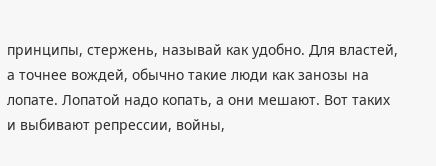принципы, стержень, называй как удобно. Для властей, а точнее вождей, обычно такие люди как занозы на лопате. Лопатой надо копать, а они мешают. Вот таких и выбивают репрессии, войны,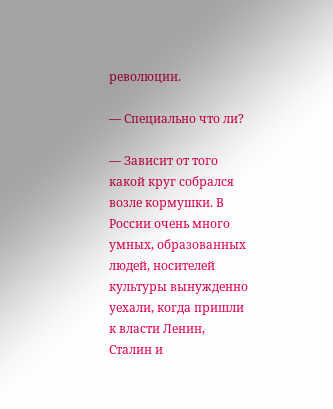революции.

— Специально что ли?

— Зависит от того какой круг собрался возле кормушки. В России очень много умных, образованных людей, носителей культуры вынужденно уехали, когда пришли к власти Ленин, Сталин и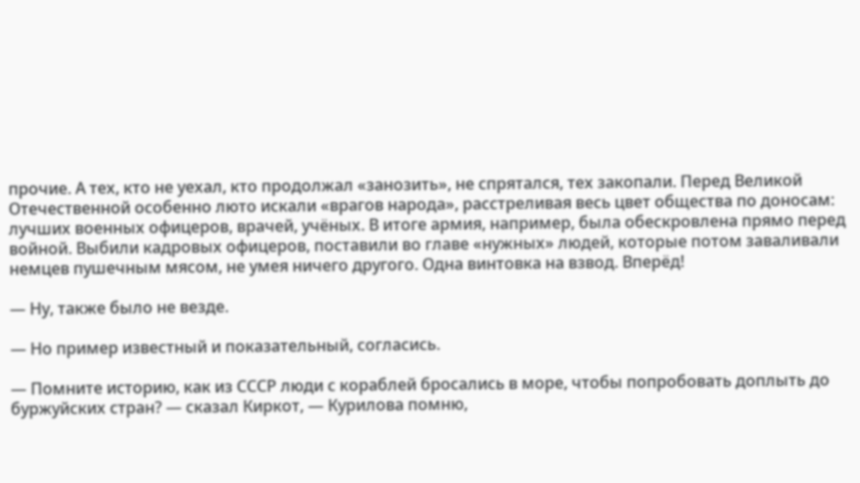прочие. А тех, кто не уехал, кто продолжал «занозить», не спрятался, тех закопали. Перед Великой Отечественной особенно люто искали «врагов народа», расстреливая весь цвет общества по доносам: лучших военных офицеров, врачей, учёных. В итоге армия, например, была обескровлена прямо перед войной. Выбили кадровых офицеров, поставили во главе «нужных» людей, которые потом заваливали немцев пушечным мясом, не умея ничего другого. Одна винтовка на взвод. Вперёд!

— Ну, также было не везде.

— Но пример известный и показательный, согласись.

— Помните историю, как из СССР люди с кораблей бросались в море, чтобы попробовать доплыть до буржуйских стран? — сказал Киркот, — Курилова помню,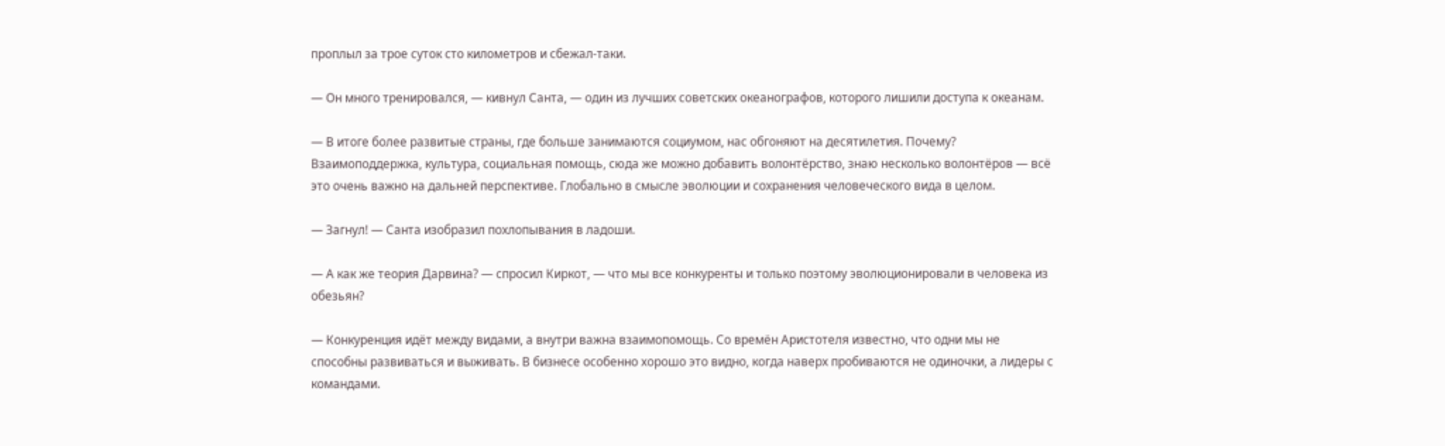проплыл за трое суток сто километров и сбежал-таки.

— Он много тренировался, — кивнул Санта, — один из лучших советских океанографов, которого лишили доступа к океанам.

— В итоге более развитые страны, где больше занимаются социумом, нас обгоняют на десятилетия. Почему? Взаимоподдержка, культура, социальная помощь, сюда же можно добавить волонтёрство, знаю несколько волонтёров — всё это очень важно на дальней перспективе. Глобально в смысле эволюции и сохранения человеческого вида в целом.

— Загнул! — Санта изобразил похлопывания в ладоши.

— А как же теория Дарвина? — спросил Киркот, — что мы все конкуренты и только поэтому эволюционировали в человека из обезьян?

— Конкуренция идёт между видами, а внутри важна взаимопомощь. Со времён Аристотеля известно, что одни мы не способны развиваться и выживать. В бизнесе особенно хорошо это видно, когда наверх пробиваются не одиночки, а лидеры с командами.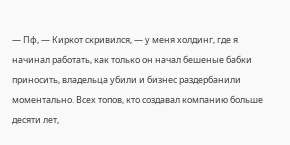— Пф, — Киркот скривился, — у меня холдинг, где я начинал работать, как только он начал бешеные бабки приносить, владельца убили и бизнес раздербанили моментально. Всех топов, кто создавал компанию больше десяти лет,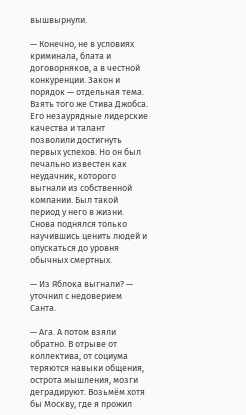вышвырнули.

— Конечно, не в условиях криминала, блата и договорняков, а в честной конкуренции. Закон и порядок — отдельная тема. Взять того же Стива Джобса. Его незаурядные лидерские качества и талант позволили достигнуть первых успехов. Но он был печально известен как неудачник, которого выгнали из собственной компании. Был такой период у него в жизни. Снова поднялся только научившись ценить людей и опускаться до уровня обычных смертных.

— Из Яблока выгнали? — уточнил с недоверием Санта.

— Ага. А потом взяли обратно. В отрыве от коллектива, от социума теряются навыки общения, острота мышления, мозги деградируют. Возьмём хотя бы Москву, где я прожил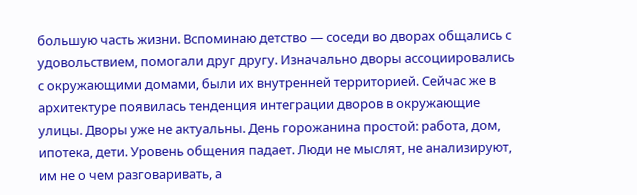большую часть жизни. Вспоминаю детство — соседи во дворах общались с удовольствием, помогали друг другу. Изначально дворы ассоциировались с окружающими домами, были их внутренней территорией. Сейчас же в архитектуре появилась тенденция интеграции дворов в окружающие улицы. Дворы уже не актуальны. День горожанина простой: работа, дом, ипотека, дети. Уровень общения падает. Люди не мыслят, не анализируют, им не о чем разговаривать, а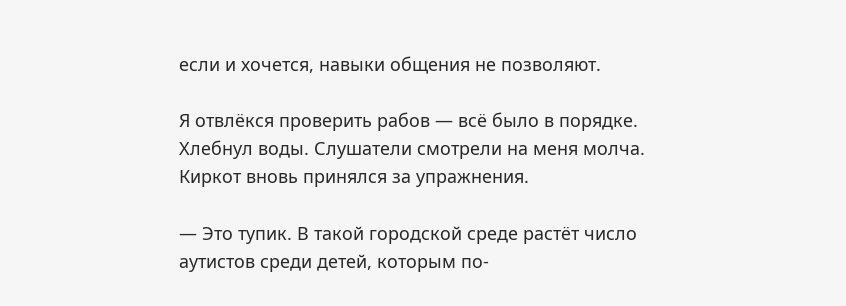если и хочется, навыки общения не позволяют.

Я отвлёкся проверить рабов — всё было в порядке. Хлебнул воды. Слушатели смотрели на меня молча. Киркот вновь принялся за упражнения.

— Это тупик. В такой городской среде растёт число аутистов среди детей, которым по-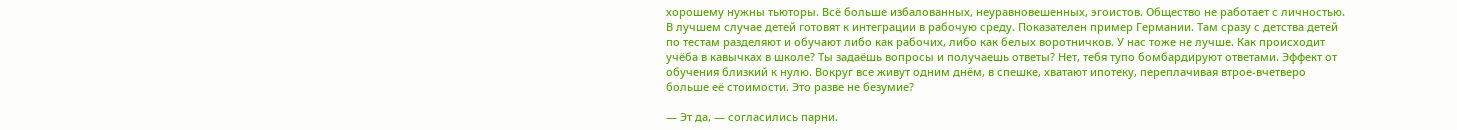хорошему нужны тьюторы. Всё больше избалованных, неуравновешенных, эгоистов. Общество не работает с личностью. В лучшем случае детей готовят к интеграции в рабочую среду. Показателен пример Германии. Там сразу с детства детей по тестам разделяют и обучают либо как рабочих, либо как белых воротничков. У нас тоже не лучше. Как происходит учёба в кавычках в школе? Ты задаёшь вопросы и получаешь ответы? Нет, тебя тупо бомбардируют ответами. Эффект от обучения близкий к нулю. Вокруг все живут одним днём, в спешке, хватают ипотеку, переплачивая втрое-вчетверо больше её стоимости. Это разве не безумие?

— Эт да, — согласились парни.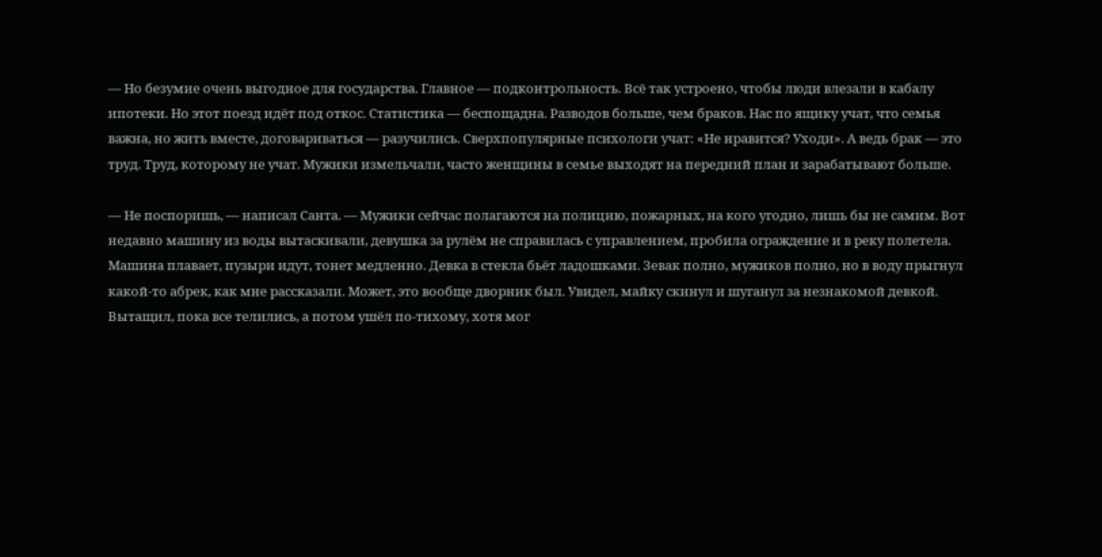— Но безумие очень выгодное для государства. Главное — подконтрольность. Всё так устроено, чтобы люди влезали в кабалу ипотеки. Но этот поезд идёт под откос. Статистика — беспощадна. Разводов больше, чем браков. Нас по ящику учат, что семья важна, но жить вместе, договариваться — разучились. Сверхпопулярные психологи учат: «Не нравится? Уходи». А ведь брак — это труд. Труд, которому не учат. Мужики измельчали, часто женщины в семье выходят на передний план и зарабатывают больше.

— Не поспоришь, — написал Санта. — Мужики сейчас полагаются на полицию, пожарных, на кого угодно, лишь бы не самим. Вот недавно машину из воды вытаскивали, девушка за рулём не справилась с управлением, пробила ограждение и в реку полетела. Машина плавает, пузыри идут, тонет медленно. Девка в стекла бьёт ладошками. Зевак полно, мужиков полно, но в воду прыгнул какой-то абрек, как мне рассказали. Может, это вообще дворник был. Увидел, майку скинул и шуганул за незнакомой девкой. Вытащил, пока все телились, а потом ушёл по-тихому, хотя мог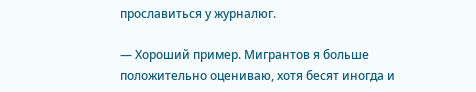прославиться у журналюг.

— Хороший пример. Мигрантов я больше положительно оцениваю, хотя бесят иногда и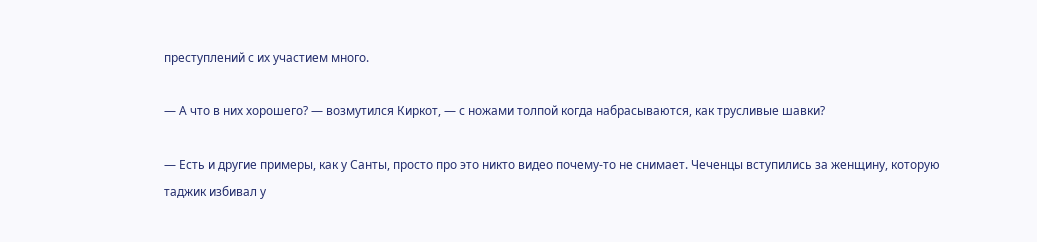преступлений с их участием много.

— А что в них хорошего? — возмутился Киркот, — с ножами толпой когда набрасываются, как трусливые шавки?

— Есть и другие примеры, как у Санты, просто про это никто видео почему-то не снимает. Чеченцы вступились за женщину, которую таджик избивал у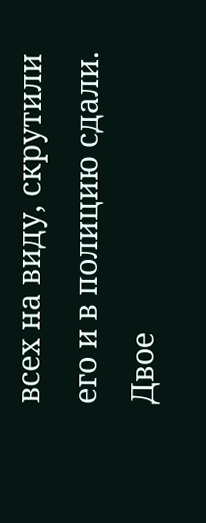всех на виду, скрутили его и в полицию сдали. Двое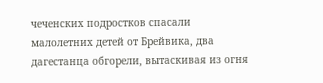чеченских подростков спасали малолетних детей от Брейвика, два дагестанца обгорели, вытаскивая из огня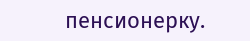пенсионерку.